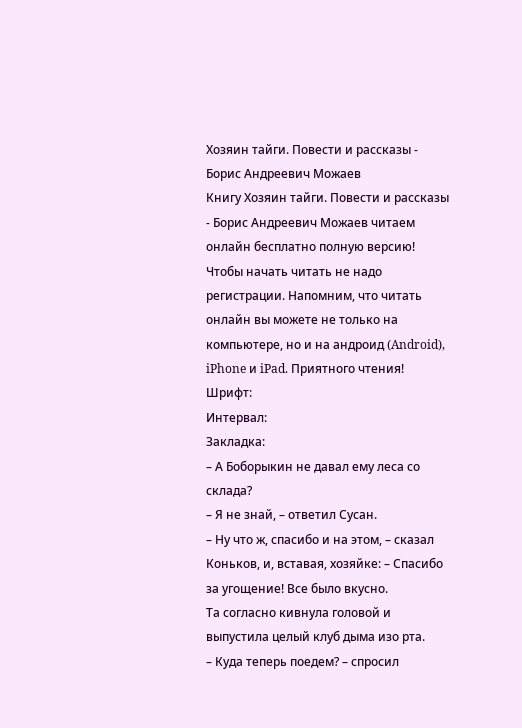Хозяин тайги. Повести и рассказы - Борис Андреевич Можаев
Книгу Хозяин тайги. Повести и рассказы - Борис Андреевич Можаев читаем онлайн бесплатно полную версию! Чтобы начать читать не надо регистрации. Напомним, что читать онлайн вы можете не только на компьютере, но и на андроид (Android), iPhone и iPad. Приятного чтения!
Шрифт:
Интервал:
Закладка:
– А Боборыкин не давал ему леса со склада?
– Я не знай, – ответил Сусан.
– Ну что ж, спасибо и на этом, – сказал Коньков, и, вставая, хозяйке: – Спасибо за угощение! Все было вкусно.
Та согласно кивнула головой и выпустила целый клуб дыма изо рта.
– Куда теперь поедем? – спросил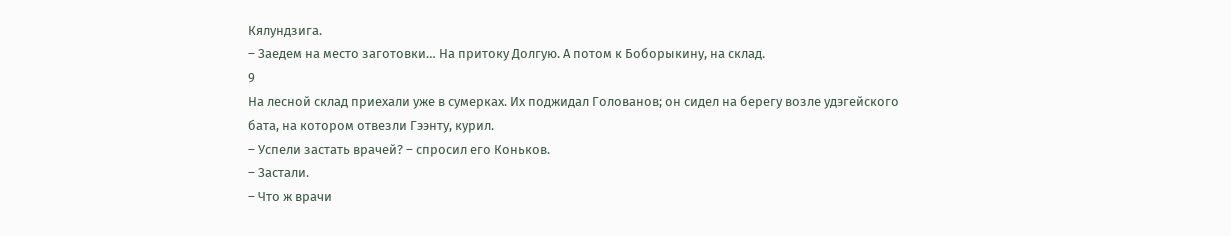Кялундзига.
– Заедем на место заготовки… На притоку Долгую. А потом к Боборыкину, на склад.
9
На лесной склад приехали уже в сумерках. Их поджидал Голованов; он сидел на берегу возле удэгейского бата, на котором отвезли Гээнту, курил.
– Успели застать врачей? – спросил его Коньков.
– Застали.
– Что ж врачи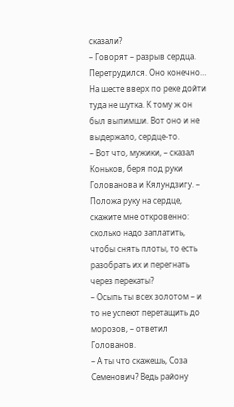сказали?
– Говорят – разрыв сердца. Перетрудился. Оно конечно… На шесте вверх по реке дойти туда не шутка. К тому ж он был выпимши. Вот оно и не выдержало, сердце-то.
– Вот что, мужики, – сказал Коньков, беря под руки Голованова и Кялундзигу. – Положа руку на сердце, скажите мне откровенно: сколько надо заплатить, чтобы снять плоты, то есть разобрать их и перегнать через перекаты?
– Осыпь ты всех золотом – и то не успеют перетащить до морозов, – ответил Голованов.
– А ты что скажешь, Соза Семенович? Ведь району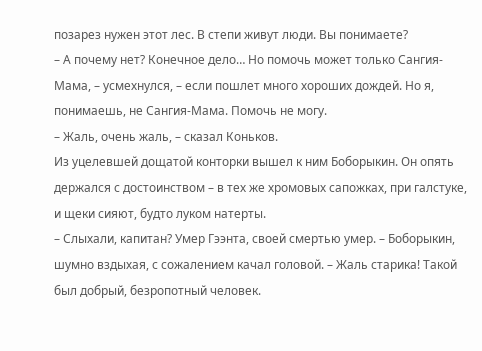позарез нужен этот лес. В степи живут люди. Вы понимаете?
– А почему нет? Конечное дело… Но помочь может только Сангия-Мама, – усмехнулся, – если пошлет много хороших дождей. Но я, понимаешь, не Сангия-Мама. Помочь не могу.
– Жаль, очень жаль, – сказал Коньков.
Из уцелевшей дощатой конторки вышел к ним Боборыкин. Он опять держался с достоинством – в тех же хромовых сапожках, при галстуке, и щеки сияют, будто луком натерты.
– Слыхали, капитан? Умер Гээнта, своей смертью умер. – Боборыкин, шумно вздыхая, с сожалением качал головой. – Жаль старика! Такой был добрый, безропотный человек.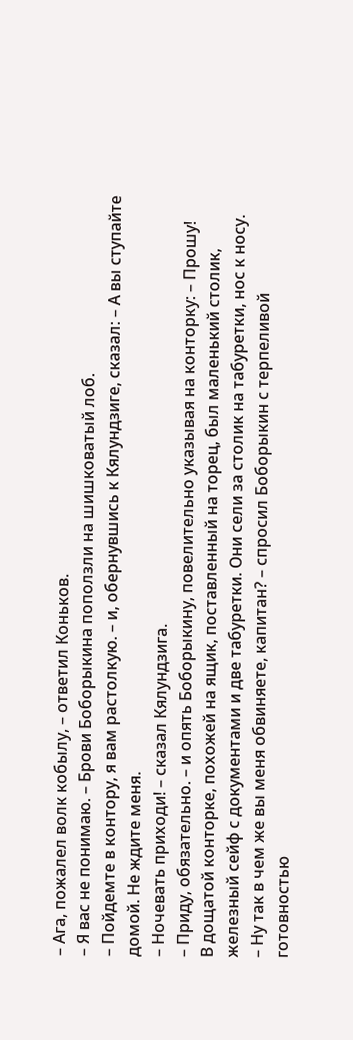– Ага, пожалел волк кобылу, – ответил Коньков.
– Я вас не понимаю. – Брови Боборыкина поползли на шишковатый лоб.
– Пойдемте в контору, я вам растолкую. – и, обернувшись к Кялундзиге, сказал: – А вы ступайте домой. Не ждите меня.
– Ночевать приходи! – сказал Кялундзига.
– Приду, обязательно. – и опять Боборыкину, повелительно указывая на конторку: – Прошу!
В дощатой конторке, похожей на ящик, поставленный на торец, был маленький столик, железный сейф с документами и две табуретки. Они сели за столик на табуретки, нос к носу.
– Ну так в чем же вы меня обвиняете, капитан? – спросил Боборыкин с терпеливой готовностью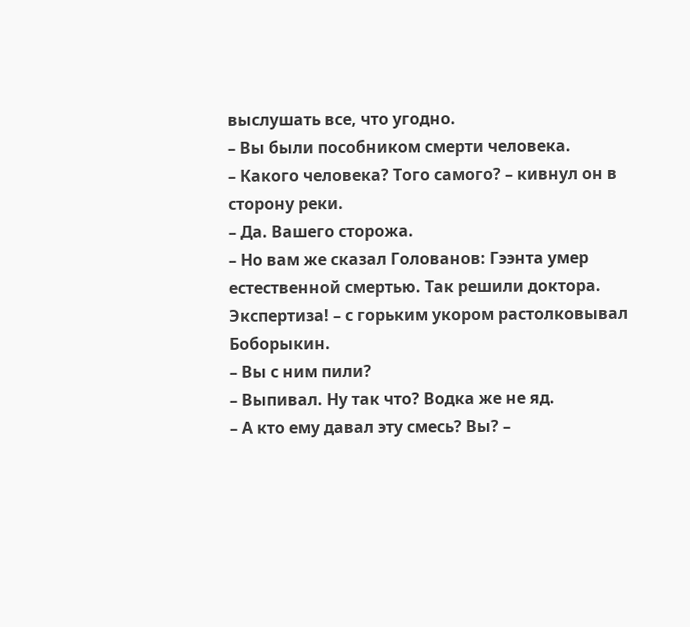выслушать все, что угодно.
– Вы были пособником смерти человека.
– Какого человека? Того самого? – кивнул он в сторону реки.
– Да. Вашего сторожа.
– Но вам же сказал Голованов: Гээнта умер естественной смертью. Так решили доктора. Экспертиза! – с горьким укором растолковывал Боборыкин.
– Вы с ним пили?
– Выпивал. Ну так что? Водка же не яд.
– А кто ему давал эту смесь? Вы? –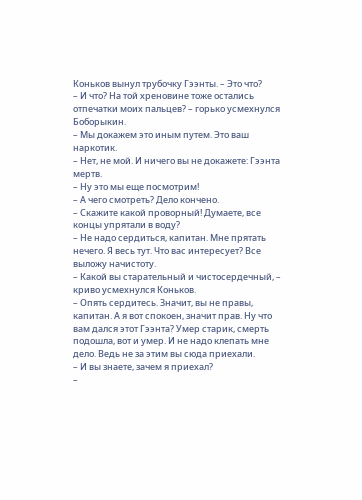Коньков вынул трубочку Гээнты. – Это что?
– И что? На той хреновине тоже остались отпечатки моих пальцев? – горько усмехнулся Боборыкин.
– Мы докажем это иным путем. Это ваш наркотик.
– Нет, не мой. И ничего вы не докажете: Гээнта мертв.
– Ну это мы еще посмотрим!
– А чего смотреть? Дело кончено.
– Скажите какой проворный! Думаете, все концы упрятали в воду?
– Не надо сердиться, капитан. Мне прятать нечего. Я весь тут. Что вас интересует? Все выложу начистоту.
– Какой вы старательный и чистосердечный, – криво усмехнулся Коньков.
– Опять сердитесь. Значит, вы не правы, капитан. А я вот спокоен, значит прав. Ну что вам дался этот Гээнта? Умер старик, смерть подошла, вот и умер. И не надо клепать мне дело. Ведь не за этим вы сюда приехали.
– И вы знаете, зачем я приехал?
–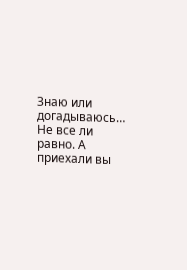Знаю или догадываюсь… Не все ли равно. А приехали вы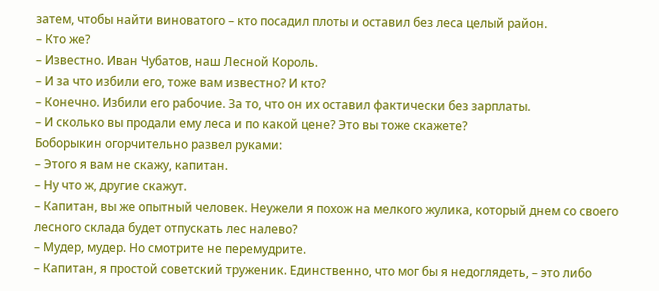затем, чтобы найти виноватого – кто посадил плоты и оставил без леса целый район.
– Кто же?
– Известно. Иван Чубатов, наш Лесной Король.
– И за что избили его, тоже вам известно? И кто?
– Конечно. Избили его рабочие. За то, что он их оставил фактически без зарплаты.
– И сколько вы продали ему леса и по какой цене? Это вы тоже скажете?
Боборыкин огорчительно развел руками:
– Этого я вам не скажу, капитан.
– Ну что ж, другие скажут.
– Капитан, вы же опытный человек. Неужели я похож на мелкого жулика, который днем со своего лесного склада будет отпускать лес налево?
– Мудер, мудер. Но смотрите не перемудрите.
– Капитан, я простой советский труженик. Единственно, что мог бы я недоглядеть, – это либо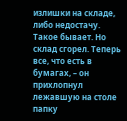излишки на складе, либо недостачу. Такое бывает. Но склад сгорел. Теперь все, что есть в бумагах, – он прихлопнул лежавшую на столе папку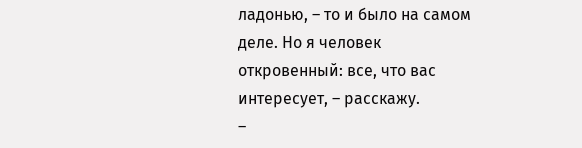ладонью, – то и было на самом деле. Но я человек откровенный: все, что вас интересует, – расскажу.
–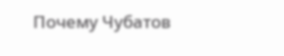Почему Чубатов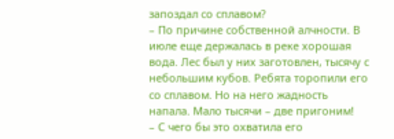запоздал со сплавом?
– По причине собственной алчности. В июле еще держалась в реке хорошая вода. Лес был у них заготовлен, тысячу с небольшим кубов. Ребята торопили его со сплавом. Но на него жадность напала. Мало тысячи – две пригоним!
– С чего бы это охватила его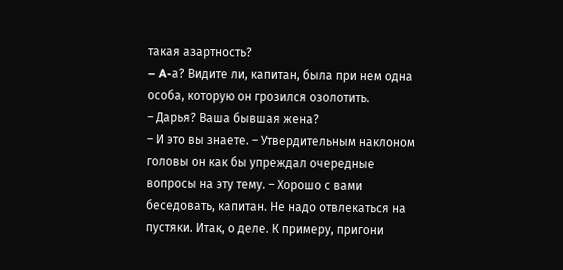такая азартность?
– A-а? Видите ли, капитан, была при нем одна особа, которую он грозился озолотить.
– Дарья? Ваша бывшая жена?
– И это вы знаете. – Утвердительным наклоном головы он как бы упреждал очередные вопросы на эту тему. – Хорошо с вами беседовать, капитан. Не надо отвлекаться на пустяки. Итак, о деле. К примеру, пригони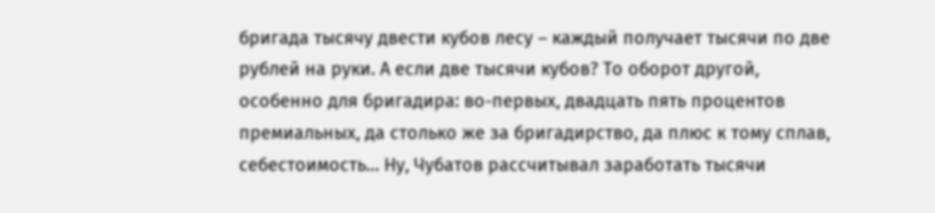бригада тысячу двести кубов лесу – каждый получает тысячи по две рублей на руки. А если две тысячи кубов? То оборот другой, особенно для бригадира: во-первых, двадцать пять процентов премиальных, да столько же за бригадирство, да плюс к тому сплав, себестоимость… Ну, Чубатов рассчитывал заработать тысячи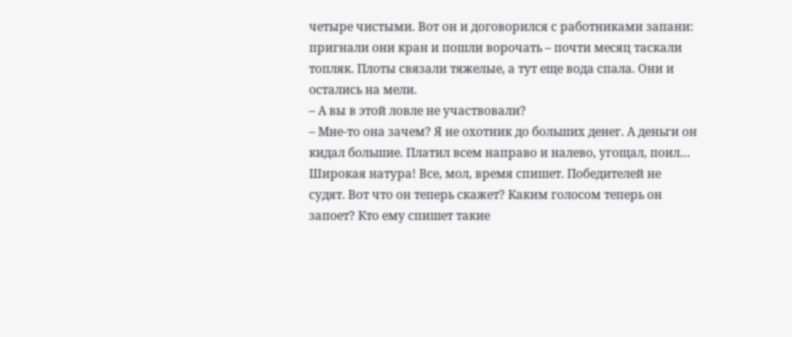четыре чистыми. Вот он и договорился с работниками запани: пригнали они кран и пошли ворочать – почти месяц таскали топляк. Плоты связали тяжелые, а тут еще вода спала. Они и остались на мели.
– А вы в этой ловле не участвовали?
– Мне-то она зачем? Я не охотник до больших денег. А деньги он кидал большие. Платил всем направо и налево, угощал, поил… Широкая натура! Все, мол, время спишет. Победителей не судят. Вот что он теперь скажет? Каким голосом теперь он запоет? Кто ему спишет такие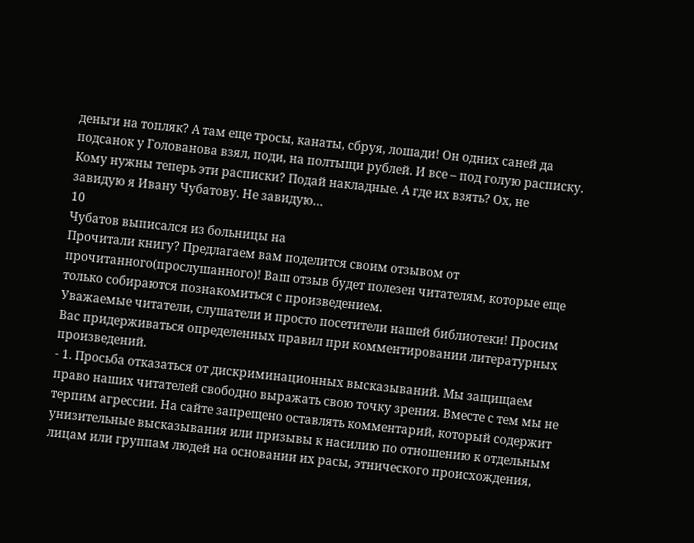деньги на топляк? А там еще тросы, канаты, сбруя, лошади! Он одних саней да подсанок у Голованова взял, поди, на полтыщи рублей. И все – под голую расписку. Кому нужны теперь эти расписки? Подай накладные. А где их взять? Ох, не завидую я Ивану Чубатову. Не завидую…
10
Чубатов выписался из больницы на
Прочитали книгу? Предлагаем вам поделится своим отзывом от прочитанного(прослушанного)! Ваш отзыв будет полезен читателям, которые еще только собираются познакомиться с произведением.
Уважаемые читатели, слушатели и просто посетители нашей библиотеки! Просим Вас придерживаться определенных правил при комментировании литературных произведений.
- 1. Просьба отказаться от дискриминационных высказываний. Мы защищаем право наших читателей свободно выражать свою точку зрения. Вместе с тем мы не терпим агрессии. На сайте запрещено оставлять комментарий, который содержит унизительные высказывания или призывы к насилию по отношению к отдельным лицам или группам людей на основании их расы, этнического происхождения,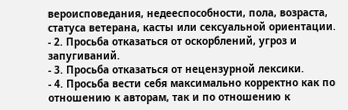вероисповедания, недееспособности, пола, возраста, статуса ветерана, касты или сексуальной ориентации.
- 2. Просьба отказаться от оскорблений, угроз и запугиваний.
- 3. Просьба отказаться от нецензурной лексики.
- 4. Просьба вести себя максимально корректно как по отношению к авторам, так и по отношению к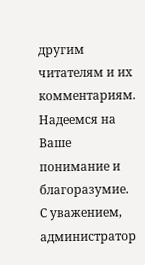другим читателям и их комментариям.
Надеемся на Ваше понимание и благоразумие. С уважением, администратор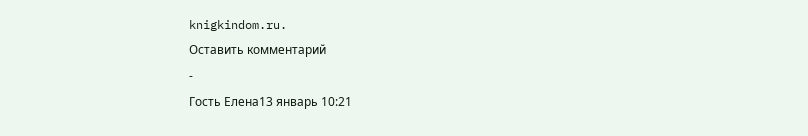knigkindom.ru.
Оставить комментарий
-
Гость Елена13 январь 10:21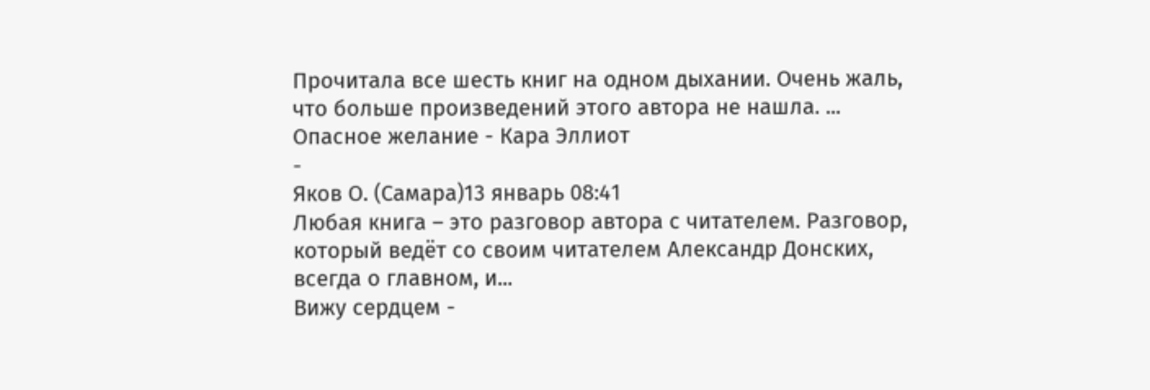Прочитала все шесть книг на одном дыхании. Очень жаль, что больше произведений этого автора не нашла. ...
Опасное желание - Кара Эллиот
-
Яков О. (Самара)13 январь 08:41
Любая книга – это разговор автора с читателем. Разговор, который ведёт со своим читателем Александр Донских, всегда о главном, и...
Вижу сердцем -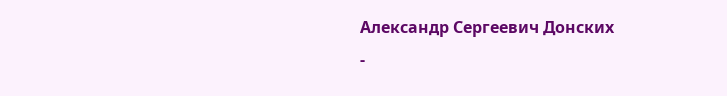Александр Сергеевич Донских
-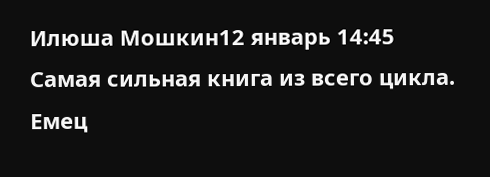Илюша Мошкин12 январь 14:45
Самая сильная книга из всего цикла. Емец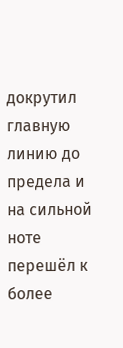докрутил главную линию до предела и на сильной ноте перешёл к более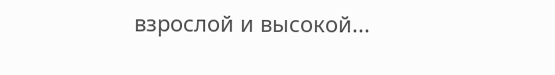взрослой и высокой...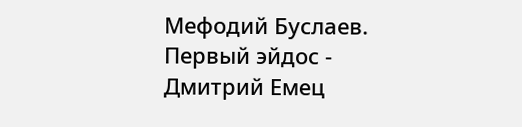Мефодий Буслаев. Первый эйдос - Дмитрий Емец